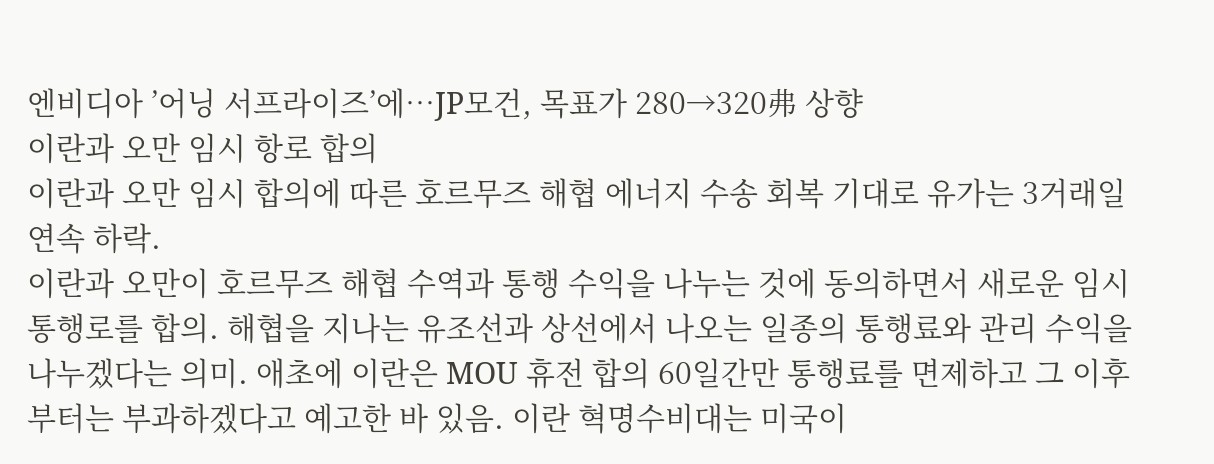엔비디아 ’어닝 서프라이즈’에…JP모건, 목표가 280→320弗 상향
이란과 오만 임시 항로 합의
이란과 오만 임시 합의에 따른 호르무즈 해협 에너지 수송 회복 기대로 유가는 3거래일 연속 하락.
이란과 오만이 호르무즈 해협 수역과 통행 수익을 나누는 것에 동의하면서 새로운 임시 통행로를 합의. 해협을 지나는 유조선과 상선에서 나오는 일종의 통행료와 관리 수익을 나누겠다는 의미. 애초에 이란은 MOU 휴전 합의 60일간만 통행료를 면제하고 그 이후부터는 부과하겠다고 예고한 바 있음. 이란 혁명수비대는 미국이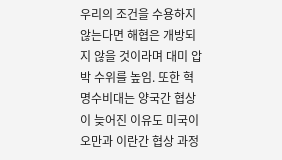우리의 조건을 수용하지 않는다면 해협은 개방되지 않을 것이라며 대미 압박 수위를 높임. 또한 혁명수비대는 양국간 협상이 늦어진 이유도 미국이 오만과 이란간 협상 과정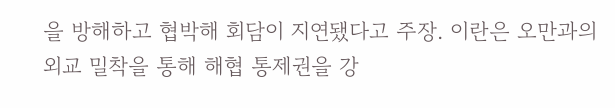을 방해하고 협박해 회담이 지연됐다고 주장. 이란은 오만과의 외교 밀착을 통해 해협 통제권을 강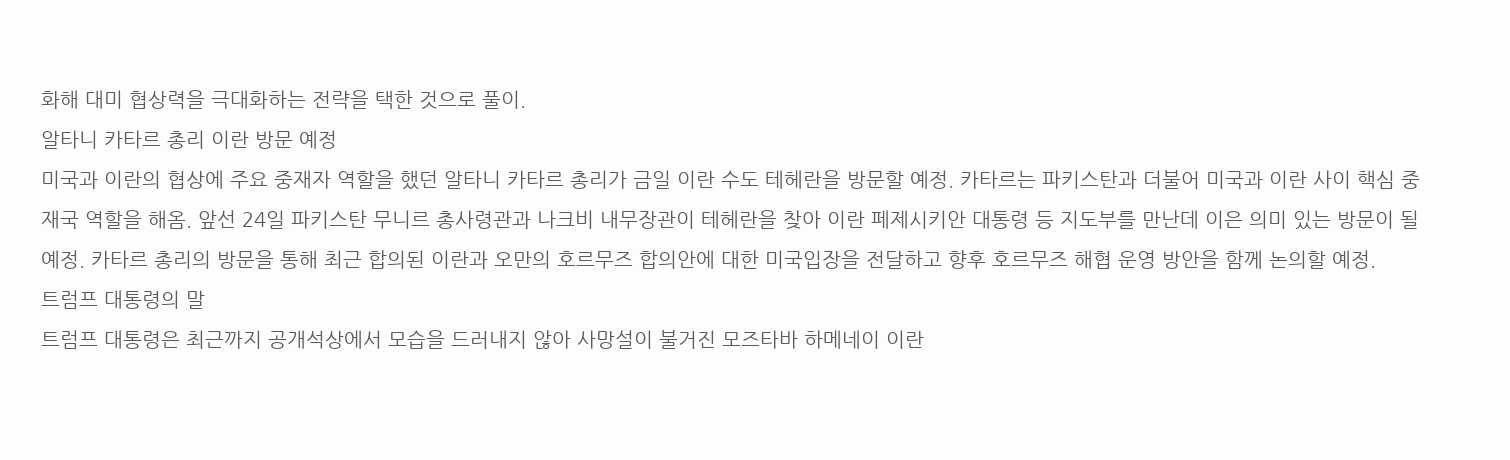화해 대미 협상력을 극대화하는 전략을 택한 것으로 풀이.
알타니 카타르 총리 이란 방문 예정
미국과 이란의 협상에 주요 중재자 역할을 했던 알타니 카타르 총리가 금일 이란 수도 테헤란을 방문할 예정. 카타르는 파키스탄과 더불어 미국과 이란 사이 핵심 중재국 역할을 해옴. 앞선 24일 파키스탄 무니르 총사령관과 나크비 내무장관이 테헤란을 찾아 이란 페제시키안 대통령 등 지도부를 만난데 이은 의미 있는 방문이 될 예정. 카타르 총리의 방문을 통해 최근 합의된 이란과 오만의 호르무즈 합의안에 대한 미국입장을 전달하고 향후 호르무즈 해협 운영 방안을 함께 논의할 예정.
트럼프 대통령의 말
트럼프 대통령은 최근까지 공개석상에서 모습을 드러내지 않아 사망설이 불거진 모즈타바 하메네이 이란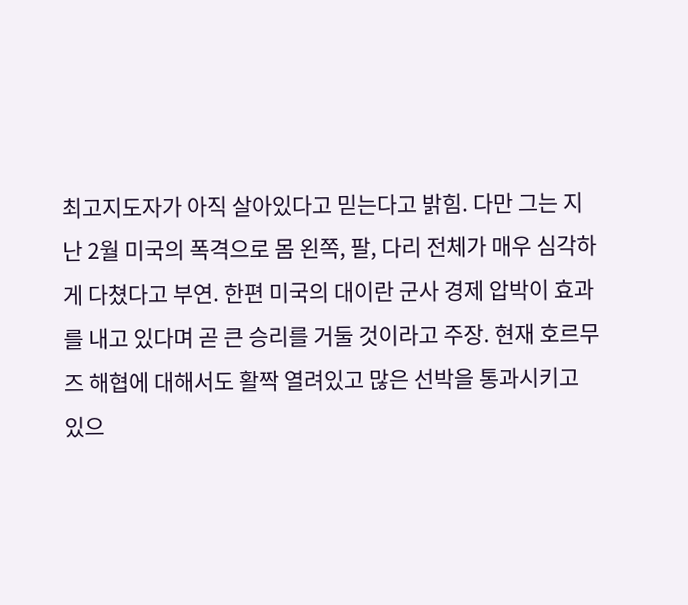최고지도자가 아직 살아있다고 믿는다고 밝힘. 다만 그는 지난 2월 미국의 폭격으로 몸 왼쪽, 팔, 다리 전체가 매우 심각하게 다쳤다고 부연. 한편 미국의 대이란 군사 경제 압박이 효과를 내고 있다며 곧 큰 승리를 거둘 것이라고 주장. 현재 호르무즈 해협에 대해서도 활짝 열려있고 많은 선박을 통과시키고 있으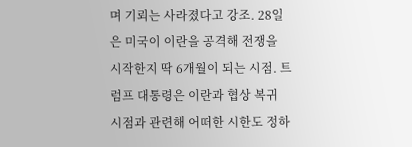며 기뢰는 사라졌다고 강조. 28일은 미국이 이란을 공격해 전쟁을 시작한지 딱 6개월이 되는 시점. 트럼프 대통령은 이란과 협상 복귀 시점과 관련해 어떠한 시한도 정하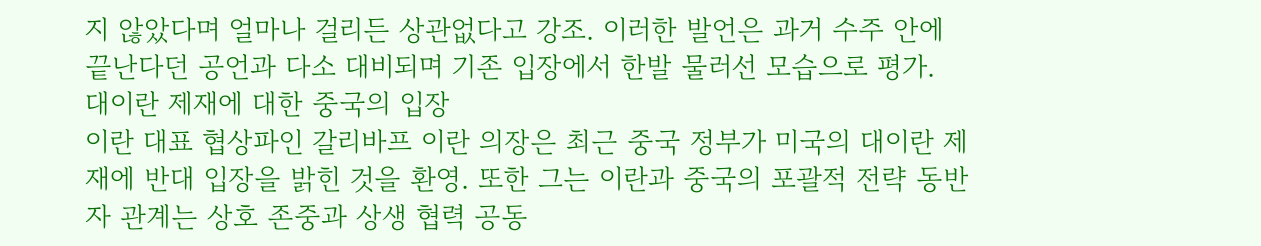지 않았다며 얼마나 걸리든 상관없다고 강조. 이러한 발언은 과거 수주 안에 끝난다던 공언과 다소 대비되며 기존 입장에서 한발 물러선 모습으로 평가.
대이란 제재에 대한 중국의 입장
이란 대표 협상파인 갈리바프 이란 의장은 최근 중국 정부가 미국의 대이란 제재에 반대 입장을 밝힌 것을 환영. 또한 그는 이란과 중국의 포괄적 전략 동반자 관계는 상호 존중과 상생 협력 공동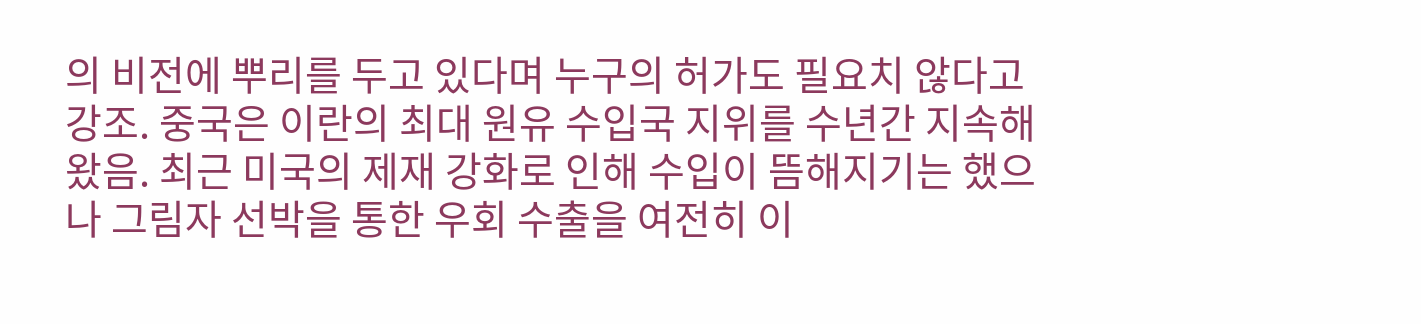의 비전에 뿌리를 두고 있다며 누구의 허가도 필요치 않다고 강조. 중국은 이란의 최대 원유 수입국 지위를 수년간 지속해왔음. 최근 미국의 제재 강화로 인해 수입이 뜸해지기는 했으나 그림자 선박을 통한 우회 수출을 여전히 이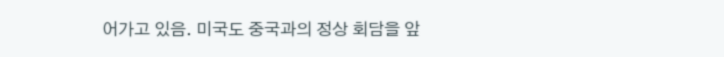어가고 있음. 미국도 중국과의 정상 회담을 앞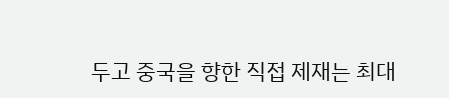두고 중국을 향한 직접 제재는 최대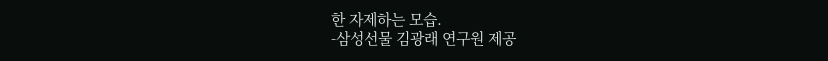한 자제하는 모습.
-삼성선물 김광래 연구원 제공